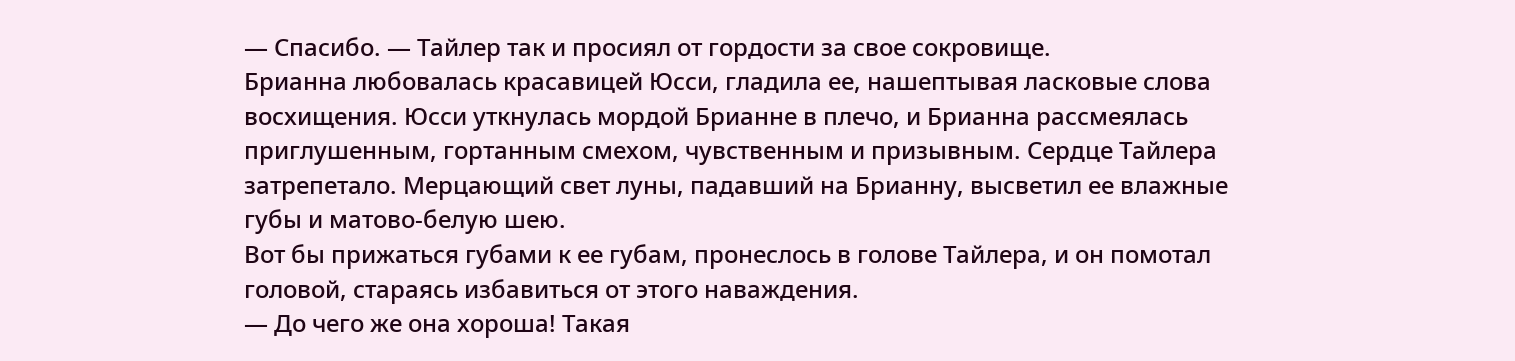— Спасибо. — Тайлер так и просиял от гордости за свое сокровище.
Брианна любовалась красавицей Юсси, гладила ее, нашептывая ласковые слова восхищения. Юсси уткнулась мордой Брианне в плечо, и Брианна рассмеялась приглушенным, гортанным смехом, чувственным и призывным. Сердце Тайлера затрепетало. Мерцающий свет луны, падавший на Брианну, высветил ее влажные губы и матово-белую шею.
Вот бы прижаться губами к ее губам, пронеслось в голове Тайлера, и он помотал головой, стараясь избавиться от этого наваждения.
— До чего же она хороша! Такая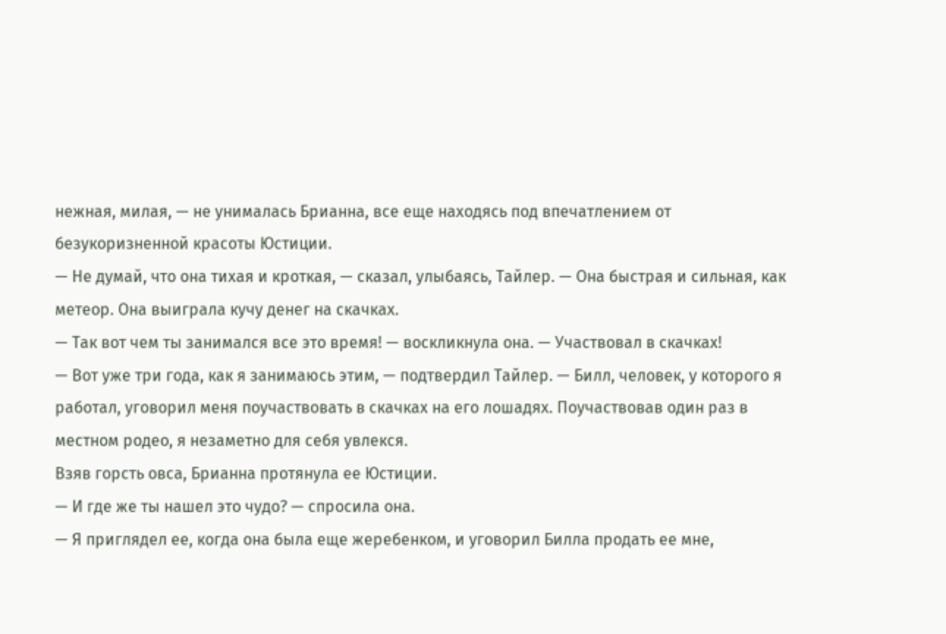нежная, милая, — не унималась Брианна, все еще находясь под впечатлением от безукоризненной красоты Юстиции.
— Не думай, что она тихая и кроткая, — сказал, улыбаясь, Тайлер. — Она быстрая и сильная, как метеор. Она выиграла кучу денег на скачках.
— Так вот чем ты занимался все это время! — воскликнула она. — Участвовал в скачках!
— Вот уже три года, как я занимаюсь этим, — подтвердил Тайлер. — Билл, человек, у которого я работал, уговорил меня поучаствовать в скачках на его лошадях. Поучаствовав один раз в местном родео, я незаметно для себя увлекся.
Взяв горсть овса, Брианна протянула ее Юстиции.
— И где же ты нашел это чудо? — спросила она.
— Я приглядел ее, когда она была еще жеребенком, и уговорил Билла продать ее мне,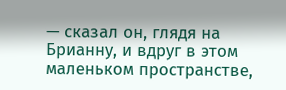— сказал он, глядя на Брианну, и вдруг в этом маленьком пространстве,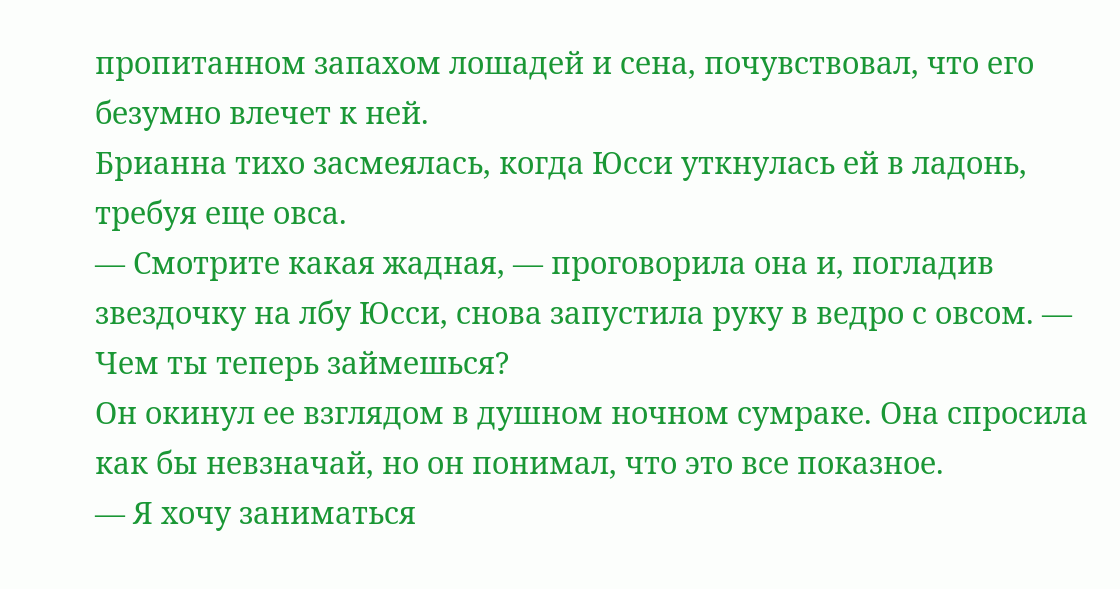пропитанном запахом лошадей и сена, почувствовал, что его безумно влечет к ней.
Брианна тихо засмеялась, когда Юсси уткнулась ей в ладонь, требуя еще овса.
— Смотрите какая жадная, — проговорила она и, погладив звездочку на лбу Юсси, снова запустила руку в ведро с овсом. — Чем ты теперь займешься?
Он окинул ее взглядом в душном ночном сумраке. Она спросила как бы невзначай, но он понимал, что это все показное.
— Я хочу заниматься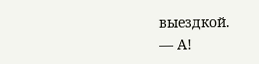выездкой.
— А!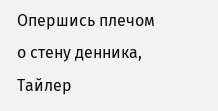Опершись плечом о стену денника, Тайлер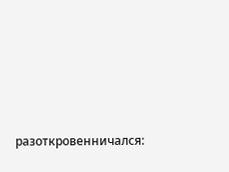разоткровенничался: